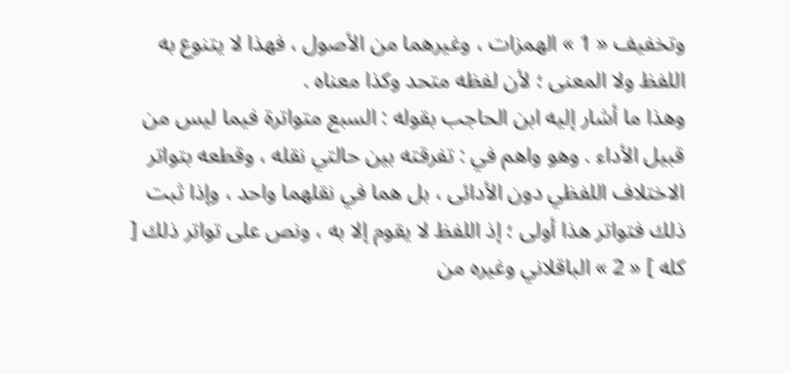وتخفيف « 1 » الهمزات ، وغيرهما من الأصول ، فهذا لا يتنوع به اللفظ ولا المعنى ؛ لأن لفظه متحد وكذا معناه .
وهذا ما أشار إليه ابن الحاجب بقوله : السبع متواترة فيما ليس من قبيل الأداء . وهو واهم في : تفرقته بين حالتي نقله ، وقطعه بتواتر الاختلاف اللفظي دون الأدائى ، بل هما في نقلهما واحد ، وإذا ثبت ذلك فتواتر هذا أولى ؛ إذ اللفظ لا يقوم إلا به ، ونص على تواتر ذلك [ كله ] « 2 » الباقلاني وغيره من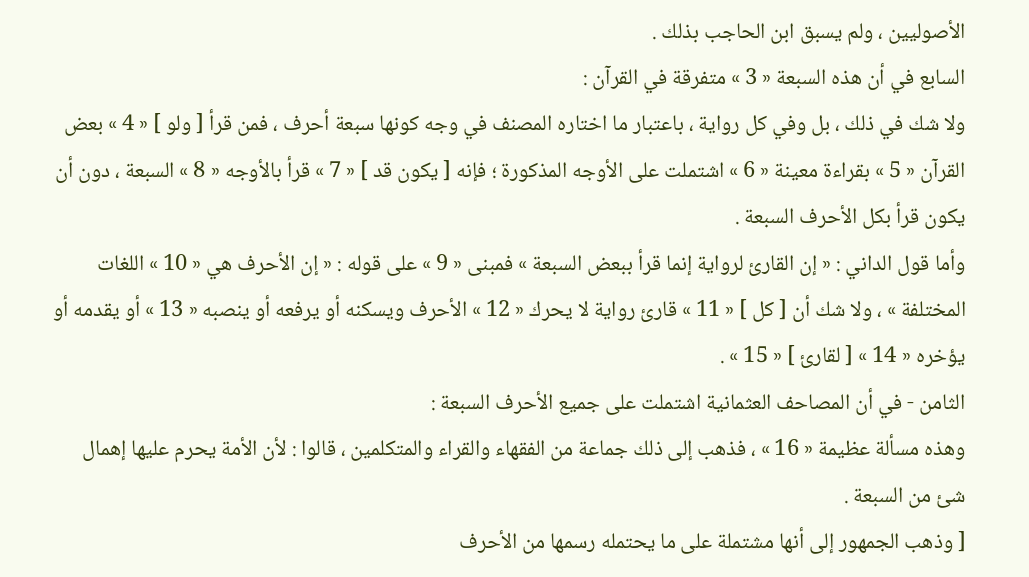الأصوليين ، ولم يسبق ابن الحاجب بذلك .
السابع في أن هذه السبعة « 3 » متفرقة في القرآن :
ولا شك في ذلك ، بل وفي كل رواية ، باعتبار ما اختاره المصنف في وجه كونها سبعة أحرف ، فمن قرأ [ ولو ] « 4 » بعض القرآن « 5 » بقراءة معينة « 6 » اشتملت على الأوجه المذكورة ؛ فإنه [ يكون قد ] « 7 » قرأ بالأوجه « 8 » السبعة ، دون أن يكون قرأ بكل الأحرف السبعة .
وأما قول الداني : « إن القارئ لرواية إنما قرأ ببعض السبعة » فمبنى « 9 » على قوله : « إن الأحرف هي « 10 » اللغات المختلفة » ، ولا شك أن [ كل ] « 11 » قارئ رواية لا يحرك « 12 » الأحرف ويسكنه أو يرفعه أو ينصبه « 13 » أو يقدمه أو يؤخره « 14 » [ لقارئ ] « 15 » .
الثامن - في أن المصاحف العثمانية اشتملت على جميع الأحرف السبعة :
وهذه مسألة عظيمة « 16 » ، فذهب إلى ذلك جماعة من الفقهاء والقراء والمتكلمين ، قالوا : لأن الأمة يحرم عليها إهمال شئ من السبعة .
[ وذهب الجمهور إلى أنها مشتملة على ما يحتمله رسمها من الأحرف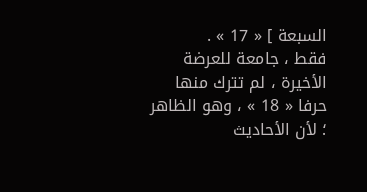السبعة ] « 17 » .
فقط ، جامعة للعرضة الأخيرة ، لم تترك منها حرفا « 18 » ، وهو الظاهر ؛ لأن الأحاديث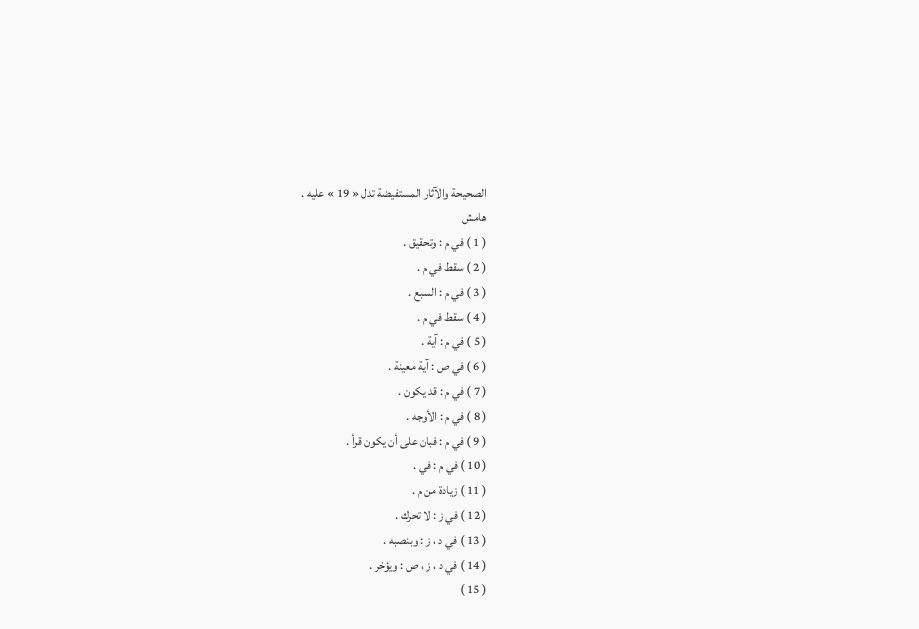الصحيحة والآثار المستفيضة تدل « 19 » عليه .
هامش
( 1 ) في م : وتحقيق .
( 2 ) سقط في م .
( 3 ) في م : السبع .
( 4 ) سقط في م .
( 5 ) في م : آية .
( 6 ) في ص : آية معينة .
( 7 ) في م : قد يكون .
( 8 ) في م : الأوجه .
( 9 ) في م : فبان على أن يكون قرأ .
( 10 ) في م : في .
( 11 ) زيادة من م .
( 12 ) في ز : لا تحرك .
( 13 ) في د ، ز : وبنصبه .
( 14 ) في د ، ز ، ص : ويؤخر .
( 15 )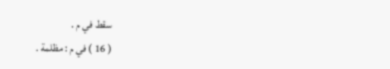سقط في م .
( 16 ) في م : مظلمة .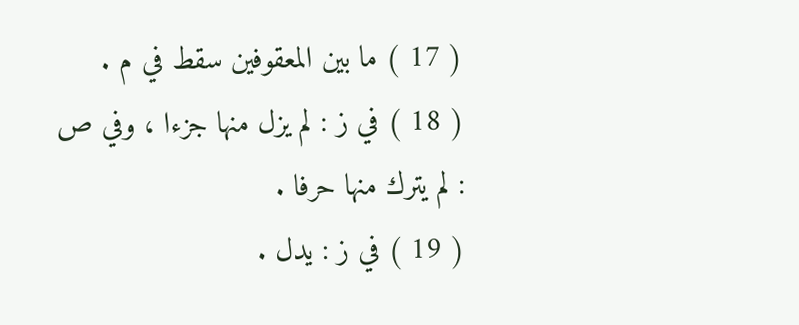( 17 ) ما بين المعقوفين سقط في م .
( 18 ) في ز : لم يزل منها جزءا ، وفي ص : لم يترك منها حرفا .
( 19 ) في ز : يدل .